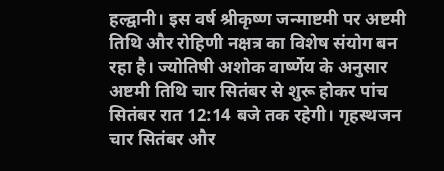हल्द्वानी। इस वर्ष श्रीकृष्ण जन्माष्टमी पर अष्टमी तिथि और रोहिणी नक्षत्र का विशेष संयोग बन रहा है। ज्योतिषी अशोक वार्ष्णेय के अनुसार अष्टमी तिथि चार सितंबर से शुरू होकर पांच सितंबर रात 12:14 बजे तक रहेगी। गृहस्थजन चार सितंबर और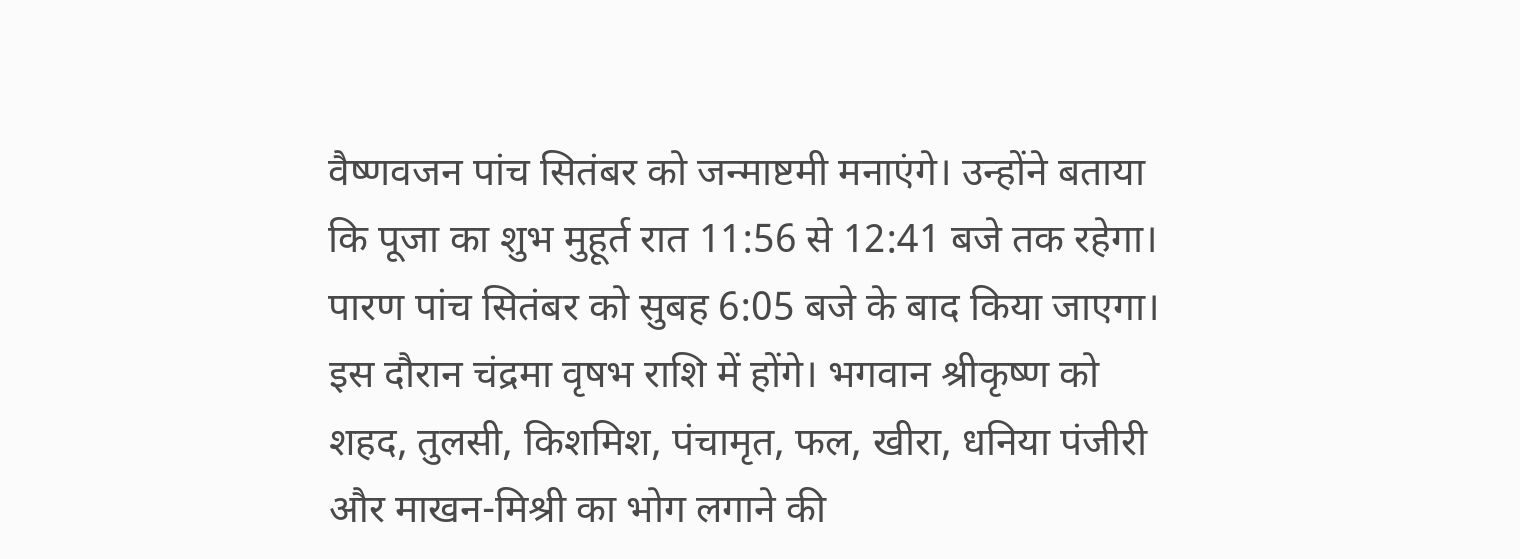वैष्णवजन पांच सितंबर को जन्माष्टमी मनाएंगे। उन्होंने बताया कि पूजा का शुभ मुहूर्त रात 11:56 से 12:41 बजे तक रहेगा। पारण पांच सितंबर को सुबह 6:05 बजे के बाद किया जाएगा। इस दौरान चंद्रमा वृषभ राशि में होंगे। भगवान श्रीकृष्ण को शहद, तुलसी, किशमिश, पंचामृत, फल, खीरा, धनिया पंजीरी और माखन-मिश्री का भोग लगाने की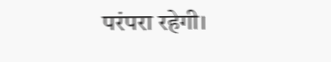परंपरा रहेगी।